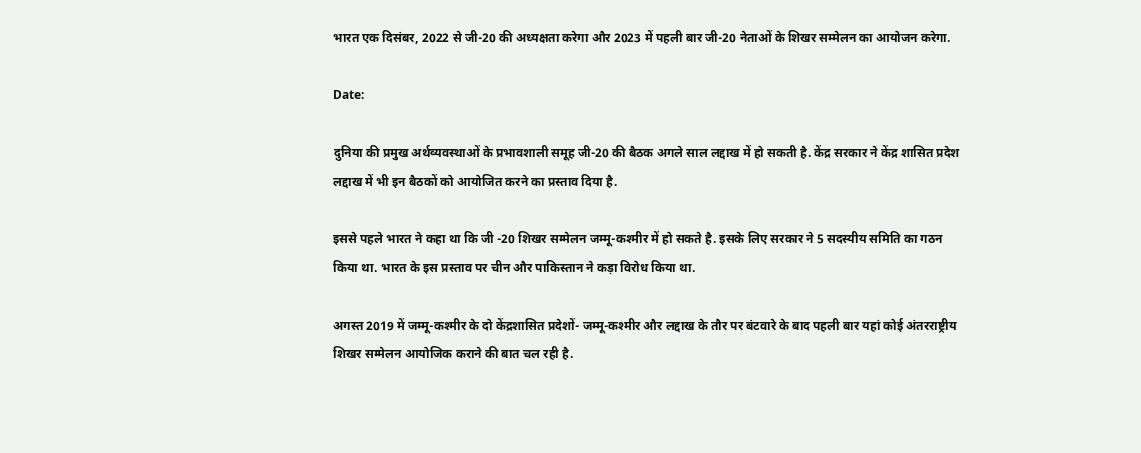भारत एक दिसंबर, 2022 से जी-20 की अध्यक्षता करेगा और 2023 में पहली बार जी-20 नेताओं के शिखर सम्मेलन का आयोजन करेगा.

Date:

दुनिया की प्रमुख अर्थव्यवस्थाओं के प्रभावशाली समूह जी-20 की बैठक अगले साल लद्दाख में हो सकती है. केंद्र सरकार ने केंद्र शासित प्रदेश लद्दाख में भी इन बैठकों को आयोजित करने का प्रस्ताव दिया है.

इससे पहले भारत ने कहा था कि जी -20 शिखर सम्मेलन जम्मू-कश्मीर में हो सकते है. इसके लिए सरकार ने 5 सदस्यीय समिति का गठन किया था. भारत के इस प्रस्ताव पर चीन और पाकिस्तान ने कड़ा विरोध किया था.

अगस्त 2019 में जम्मू-कश्मीर के दो केंद्रशासित प्रदेशों- जम्मू-कश्मीर और लद्दाख के तौर पर बंटवारे के बाद पहली बार यहां कोई अंतरराष्ट्रीय शिखर सम्मेलन आयोजिक कराने की बात चल रही है.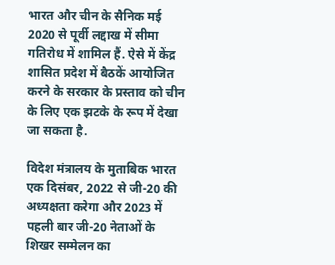भारत और चीन के सैनिक मई 2020 से पूर्वी लद्दाख में सीमा गतिरोध में शामिल हैं. ऐसे में केंद्र शासित प्रदेश में बैठकें आयोजित करने के सरकार के प्रस्ताव को चीन के लिए एक झटके के रूप में देखा जा सकता है.

विदेश मंत्रालय के मुताबिक भारत एक दिसंबर, 2022 से जी-20 की अध्यक्षता करेगा और 2023 में पहली बार जी-20 नेताओं के शिखर सम्मेलन का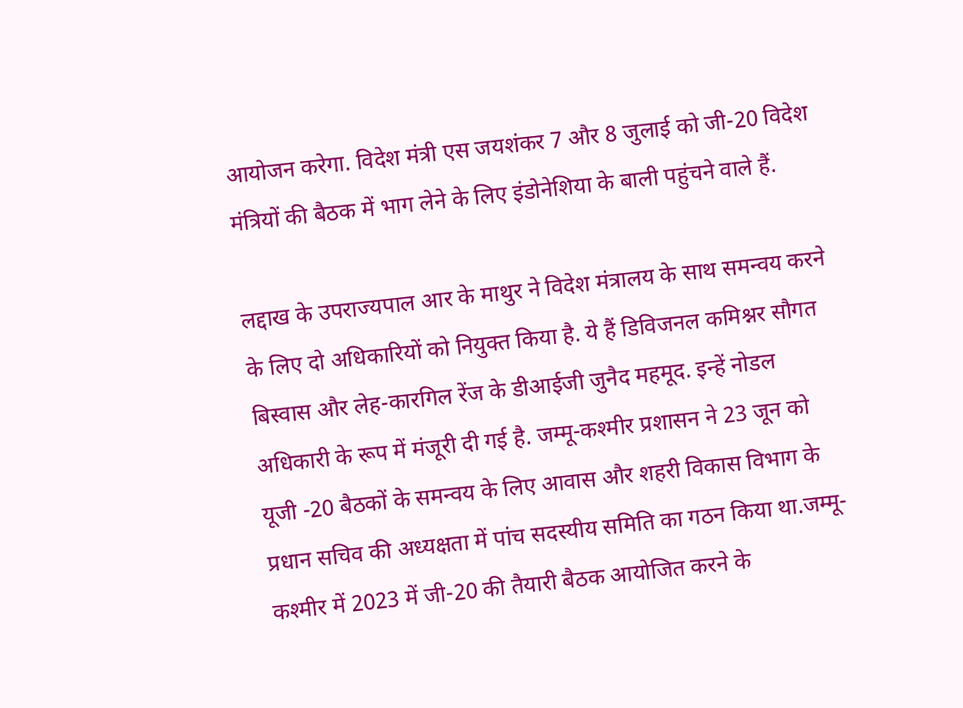आयोजन करेगा. विदेश मंत्री एस जयशंकर 7 और 8 जुलाई को जी-20 विदेश मंत्रियों की बैठक में भाग लेने के लिए इंडोनेशिया के बाली पहुंचने वाले हैं.

लद्दाख के उपराज्यपाल आर के माथुर ने विदेश मंत्रालय के साथ समन्वय करने के लिए दो अधिकारियों को नियुक्त किया है. ये हैं डिविजनल कमिश्नर सौगत बिस्वास और लेह-कारगिल रेंज के डीआईजी जुनैद महमूद. इन्हें नोडल अधिकारी के रूप में मंजूरी दी गई है. जम्मू-कश्मीर प्रशासन ने 23 जून को यूजी -20 बैठकों के समन्वय के लिए आवास और शहरी विकास विभाग के प्रधान सचिव की अध्यक्षता में पांच सदस्यीय समिति का गठन किया था.जम्मू-कश्मीर में 2023 में जी-20 की तैयारी बैठक आयोजित करने के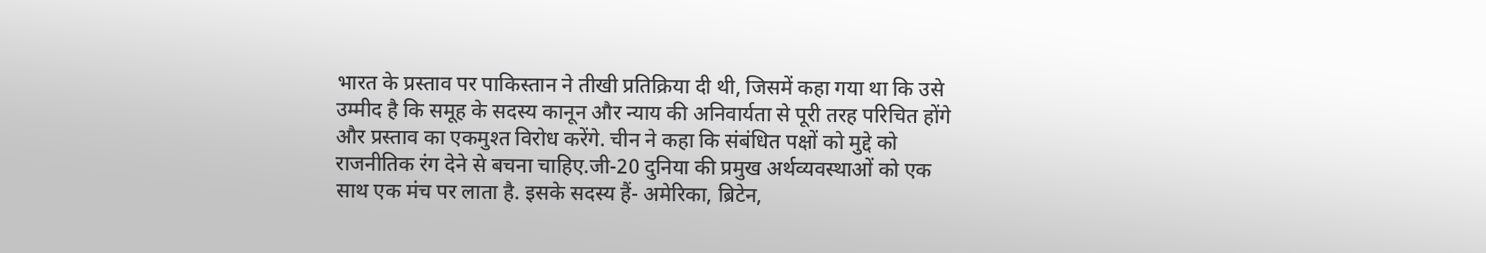भारत के प्रस्ताव पर पाकिस्तान ने तीखी प्रतिक्रिया दी थी, जिसमें कहा गया था कि उसे उम्मीद है कि समूह के सदस्य कानून और न्याय की अनिवार्यता से पूरी तरह परिचित होंगे और प्रस्ताव का एकमुश्त विरोध करेंगे. चीन ने कहा कि संबंधित पक्षों को मुद्दे को राजनीतिक रंग देने से बचना चाहिए.जी-20 दुनिया की प्रमुख अर्थव्यवस्थाओं को एक साथ एक मंच पर लाता है. इसके सदस्य हैं- अमेरिका, ब्रिटेन,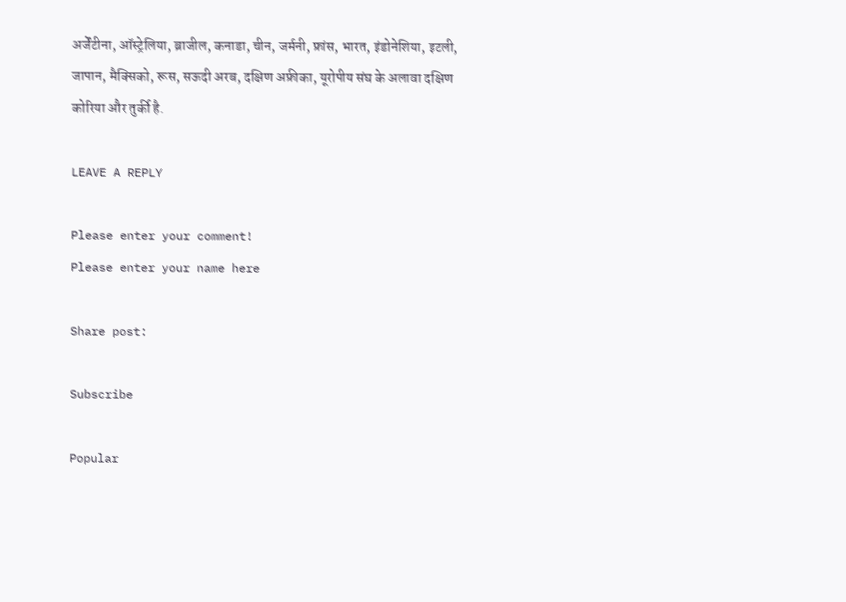अर्जेंटीना, ऑस्ट्रेलिया, ब्राजील, कनाडा, चीन, जर्मनी, फ्रांस, भारत, इंडोनेशिया, इटली, जापान, मैक्सिको, रूस, सऊदी अरब, दक्षिण अफ्रीका, यूरोपीय संघ के अलावा दक्षिण कोरिया और तुर्की है.

LEAVE A REPLY

Please enter your comment!
Please enter your name here

Share post:

Subscribe

Popular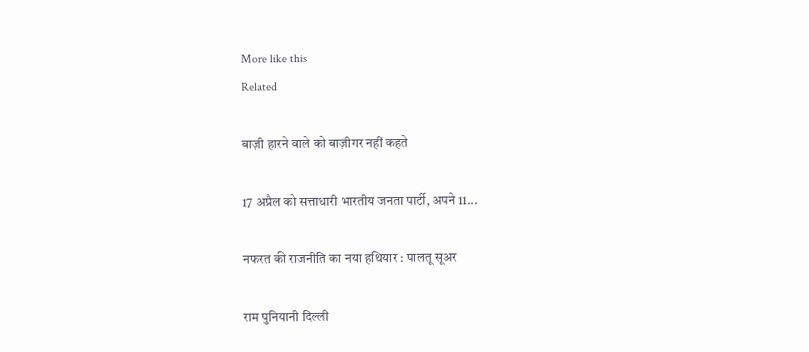More like this
Related

बाज़ी हारने वाले को बाज़ीगर नहीं कहते

17 अप्रैल को सत्ताधारी भारतीय जनता पार्टी, अपने 11...

नफरत की राजनीति का नया हथियार : पालतू सूअर

राम पुनियानी दिल्ली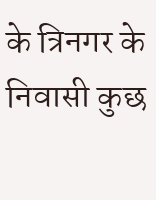के त्रिनगर के निवासी कुछ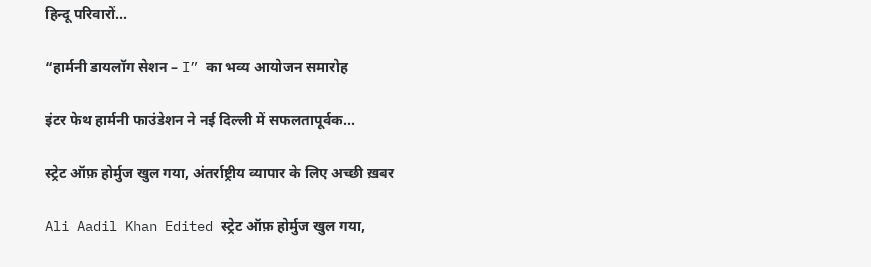हिन्दू परिवारों...

“हार्मनी डायलॉग सेशन – I” का भव्य आयोजन समारोह

इंटर फेथ हार्मनी फाउंडेशन ने नई दिल्ली में सफलतापूर्वक...

स्ट्रेट ऑफ़ होर्मुज खुल गया, अंतर्राष्ट्रीय व्यापार के लिए अच्छी ख़बर

Ali Aadil Khan Edited स्ट्रेट ऑफ़ होर्मुज खुल गया,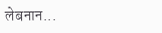लेबनान...